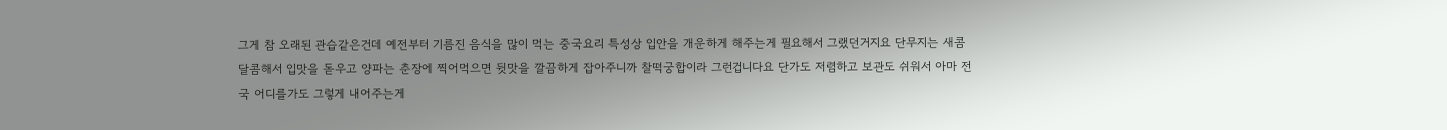그게 참 오래된 관습같은건데 예전부터 기름진 음식을 많이 먹는 중국요리 특성상 입안을 개운하게 해주는게 필요해서 그랬던거지요 단무지는 새콤달콤해서 입맛을 돋우고 양파는 춘장에 찍어먹으면 뒷맛을 깔끔하게 잡아주니까 찰떡궁합이라 그런겁니다요 단가도 저렴하고 보관도 쉬워서 아마 전국 어디를가도 그렇게 내어주는게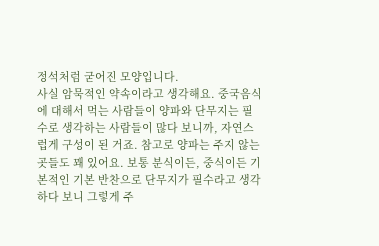정석처럼 굳어진 모양입니다.
사실 암묵적인 약속이라고 생각해요. 중국음식에 대해서 먹는 사람들이 양파와 단무지는 필수로 생각하는 사람들이 많다 보니까, 자연스럽게 구성이 된 거죠. 참고로 양파는 주지 않는 곳들도 꽤 있어요. 보통 분식이든, 중식이든 기본적인 기본 반찬으로 단무지가 필수라고 생각하다 보니 그렇게 주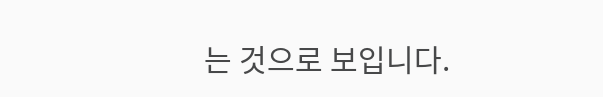는 것으로 보입니다.